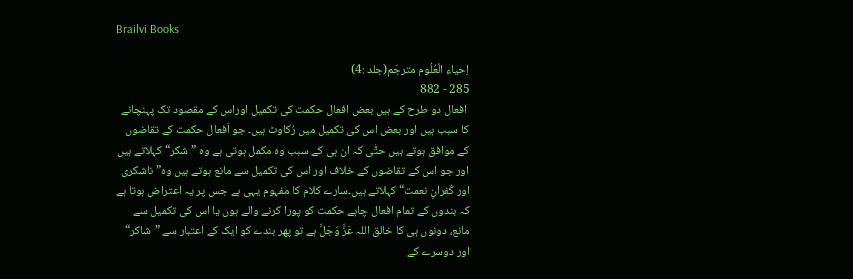Brailvi Books

اِحیاء الْعُلُوم مترجَم(جلد :4)
285 - 882
 افعال دو طرح کے ہیں بعض افعال حکمت کی تکمیل اوراس کے مقصود تک پہنچانے کا سبب ہیں اور بعض اس کی تکمیل میں رُکاوٹ ہیں۔ جو اَفعال حکمت کے تقاضوں کے موافق ہوتے ہیں حتّٰی کہ ان ہی کے سبب وہ مکمل ہوتی ہے وہ ”شکر“ کہلاتے ہیں اور جو اس کے تقاضوں کے خلاف اور اس کی تکمیل سے مانع ہوتے ہیں وہ”ناشکری  اور کُفرانِ نعمت“ کہلاتے ہیں۔سارے کلام کا مفہوم یہی ہے جس پر یہ اعتراض ہوتا ہے کہ بندوں کے تمام افعال چاہے حکمت کو پورا کرنے والے ہوں یا اس کی تکمیل سے مانع، دونوں ہی کا خالق اللہ عَزَّ وَجَلَّ ہے تو پھر بندے کو ایک کے اعتبار سے ”شاکر“ اور دوسرے کے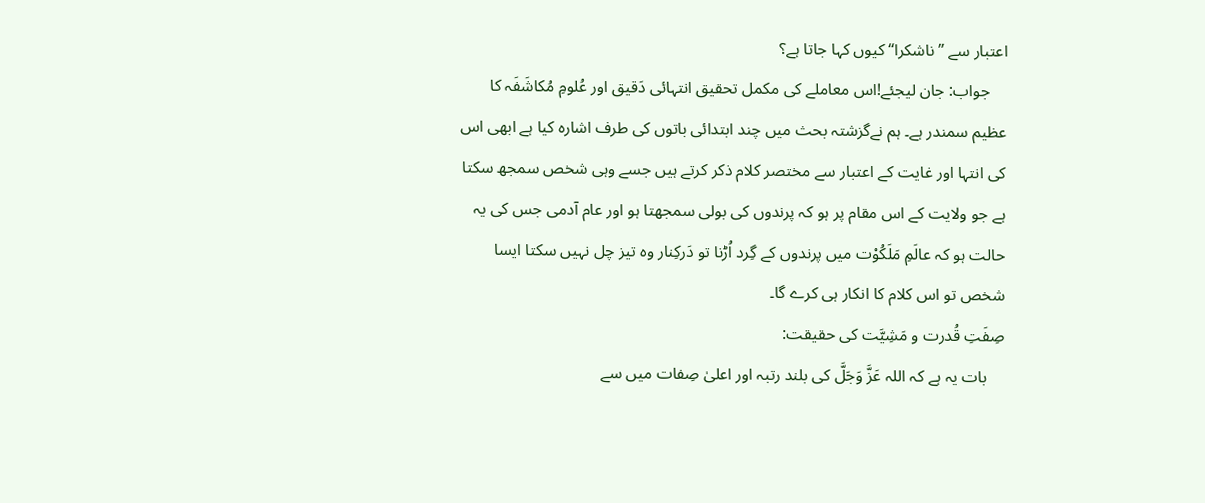اعتبار سے ”ناشکرا“ کیوں کہا جاتا ہے؟
    جواب: جان لیجئے!اس معاملے کی مکمل تحقیق انتہائی دَقیق اور عُلومِ مُکاشَفَہ کا عظیم سمندر ہے۔ ہم نےگزشتہ بحث میں چند ابتدائی باتوں کی طرف اشارہ کیا ہے ابھی اس کی انتہا اور غایت کے اعتبار سے مختصر کلام ذکر کرتے ہیں جسے وہی شخص سمجھ سکتا ہے جو ولایت کے اس مقام پر ہو کہ پرندوں کی بولی سمجھتا ہو اور عام آدمی جس کی یہ حالت ہو کہ عالَمِ مَلَکُوْت میں پرندوں کے گِرد اُڑنا تو دَرکِنار وہ تیز چل نہیں سکتا ایسا شخص تو اس کلام کا انکار ہی کرے گا۔
صِفَتِ قُدرت و مَشِیَّت کی حقیقت:
    بات یہ ہے کہ اللہ عَزَّ وَجَلَّ کی بلند رتبہ اور اعلیٰ صِفات میں سے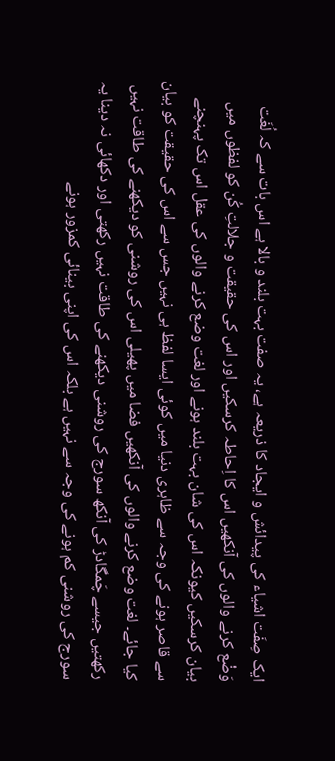ایک صِفَت اشیاء کی پیدائش و ایجاد کا ذریعہ ہے، یہ صفت بہت بلند و بالا ہے اس بات سے کہ لُغَت وَضْع کرنے والوں کی آنکھیں اس کا اِحاطہ کرسکیں اور اس کی حقیقت و جلالتِ کُن کو لفظوں میں بیان کرسکیں کیونکہ اس کی شان بہت بلند ہونے اور لغت وضع کرنے والوں کی عقل اس تک پہنچنے سے قاصر ہونے کی وجہ سے ظاہری دنیا میں کوئی ایسا لفظ ہی نہیں جس سے اس کی حقیقت کو بیان کیا جائے۔ لغت وضع کرنے والوں کی آنکھیں فضا میں پھیلی اس کی روشنی کو دیکھنے کی طاقت نہیں رکھتیں جیسے چَمگادڑ کی آنکھ سورج کی روشنی دیکھنے کی طاقت نہیں رکھتی اور دکھائی نہ دینا یہ سورج کی روشنی کم ہونے کی وجہ سے نہیں ہے بلکہ اس کی اپنی بینائی کمزور ہونے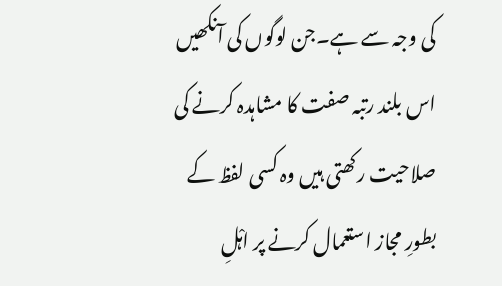کی وجہ سے ہے۔جن لوگوں کی آنکھیں اس بلند رتبہ صفت کا مشاہدہ کرنے کی صلاحیت رکھتی ہیں وہ کسی لفظ کے بطورِ مجاز استعمال کرنے پر اہْلِ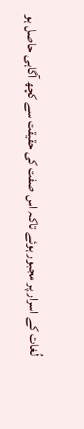لُغات کے اسرار پر مجبور ہوئے تاکہ اس صفت کی حقیقت سے کچھ آگاہی حاصل ہو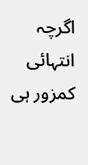اگرچہ انتہائی کمزور ہی